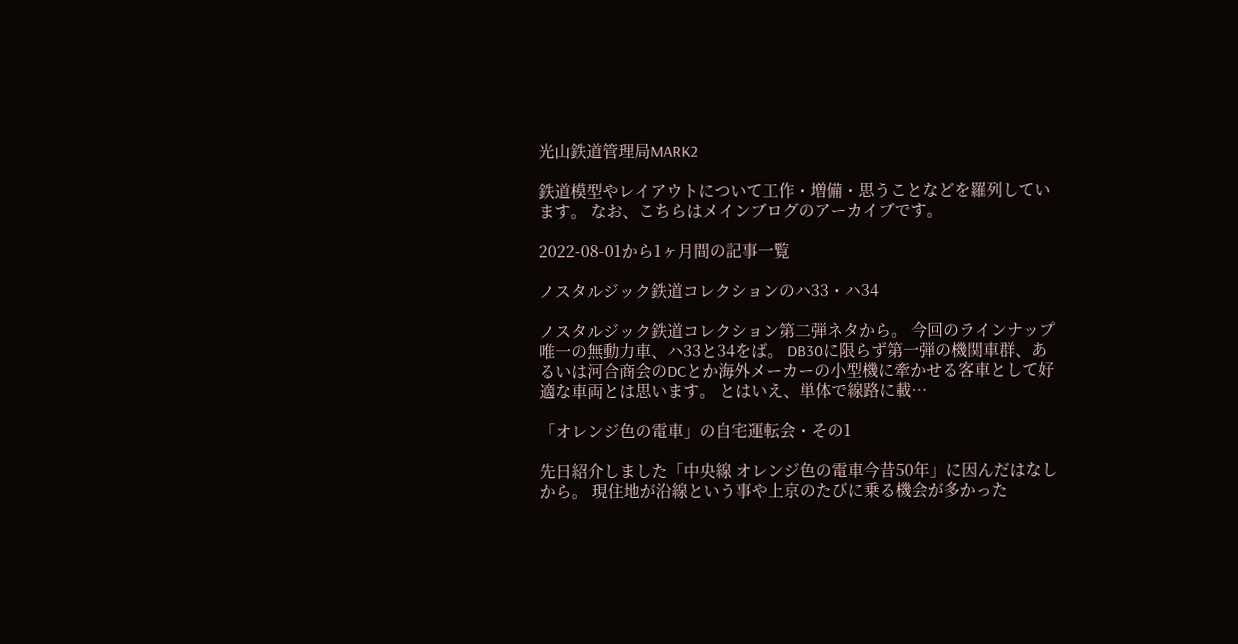光山鉄道管理局MARK2

鉄道模型やレイアウトについて工作・増備・思うことなどを羅列しています。 なお、こちらはメインブログのアーカイブです。

2022-08-01から1ヶ月間の記事一覧

ノスタルジック鉄道コレクションのハ33・ハ34

ノスタルジック鉄道コレクション第二弾ネタから。 今回のラインナップ唯一の無動力車、ハ33と34をば。 DB30に限らず第一弾の機関車群、あるいは河合商会のDCとか海外メーカーの小型機に牽かせる客車として好適な車両とは思います。 とはいえ、単体で線路に載…

「オレンジ色の電車」の自宅運転会・その1

先日紹介しました「中央線 オレンジ色の電車今昔50年」に因んだはなしから。 現住地が沿線という事や上京のたびに乗る機会が多かった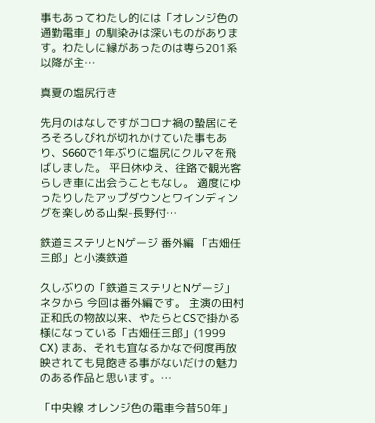事もあってわたし的には「オレンジ色の通勤電車」の馴染みは深いものがあります。わたしに縁があったのは専ら201系以降が主…

真夏の塩尻行き

先月のはなしですがコロナ禍の蟄居にそろそろしびれが切れかけていた事もあり、S660で1年ぶりに塩尻にクルマを飛ばしました。 平日休ゆえ、往路で観光客らしき車に出会うこともなし。 適度にゆったりしたアップダウンとワインディングを楽しめる山梨-長野付…

鉄道ミステリとNゲージ 番外編 「古畑任三郎」と小湊鉄道

久しぶりの「鉄道ミステリとNゲージ」ネタから 今回は番外編です。 主演の田村正和氏の物故以来、やたらとCSで掛かる様になっている「古畑任三郎」(1999 CX) まあ、それも宜なるかなで何度再放映されても見飽きる事がないだけの魅力のある作品と思います。…

「中央線 オレンジ色の電車今昔50年」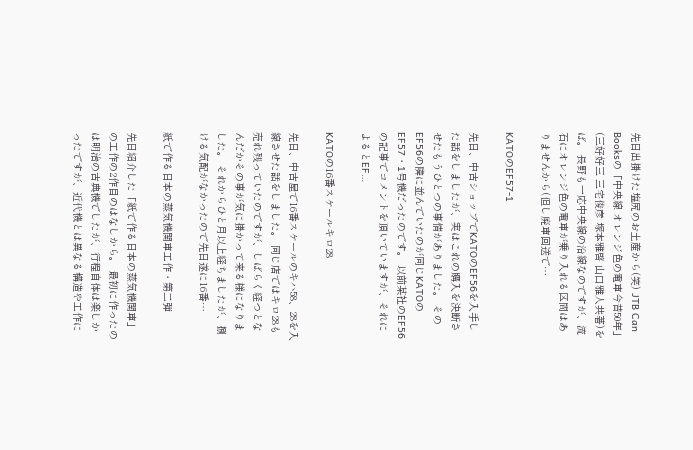先日出掛けた塩尻のお土産から(笑) JTB Can Booksの「中央線 オレンジ色の電車今昔50年」(三好好三 三宅俊彦 塚本雅啓 山口雅人共著)をば。 長野も一応中央線の沿線なのですが、流石にオレンジ色の電車が乗り入れる区間はありませんから(但し廃車回送で…

KATOのEF57-1

先日、中古ショップでKATOのEF56を入手した話をしましたが、実はこれの購入を決断させたもうひとつの事情がありました。 そのEF56の隣に並んでいたのが同じKATOのEF57・1号機だったのです。 以前某社のEF56の記事でコメントを頂いていますが、それによるとEF…

KATOの16番スケールキロ28

先日、中古屋で16番スケールのキハ58、28を入線させた話をしました。 同じ店ではキロ28も売れ残っていたのですが、しばらく経つとなんだかその事が気に掛かって来る様になりました。 それからひと月以上経ちましたが、捌ける気配がなかったので先日遂に16番…

紙で作る日本の蒸気機関車工作・第二弾

先日紹介した「紙で作る日本の蒸気機関車」の工作の2作目のはなしから。 最初に作ったのは明治の古典機でしたが、行程自体は楽しかったですが、近代機とは異なる構造や工作に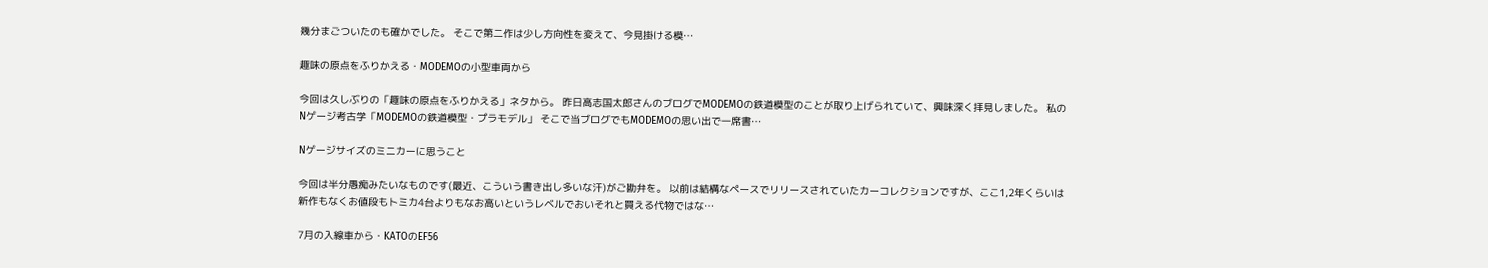幾分まごついたのも確かでした。 そこで第二作は少し方向性を変えて、今見掛ける模…

趣味の原点をふりかえる・MODEMOの小型車両から

今回は久しぶりの「趣味の原点をふりかえる」ネタから。 昨日高志国太郎さんのブログでMODEMOの鉄道模型のことが取り上げられていて、興味深く拝見しました。 私のNゲージ考古学「MODEMOの鉄道模型・プラモデル」 そこで当ブログでもMODEMOの思い出で一席書…

Nゲージサイズのミニカーに思うこと

今回は半分愚痴みたいなものです(最近、こういう書き出し多いな汗)がご勘弁を。 以前は結構なペースでリリースされていたカーコレクションですが、ここ1,2年くらいは新作もなくお値段もトミカ4台よりもなお高いというレベルでおいそれと買える代物ではな…

7月の入線車から・KATOのEF56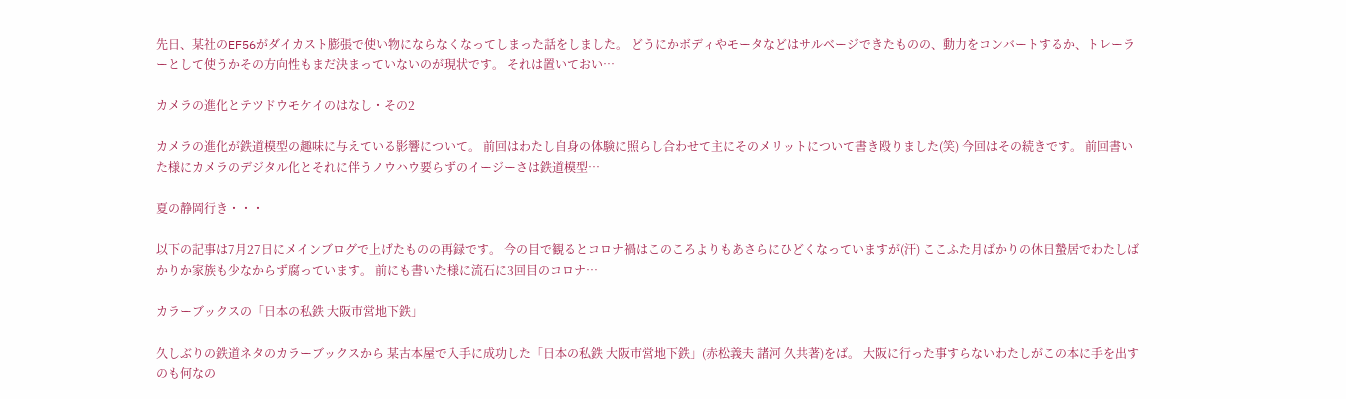先日、某社のEF56がダイカスト膨張で使い物にならなくなってしまった話をしました。 どうにかボディやモータなどはサルベージできたものの、動力をコンバートするか、トレーラーとして使うかその方向性もまだ決まっていないのが現状です。 それは置いておい…

カメラの進化とテツドウモケイのはなし・その2

カメラの進化が鉄道模型の趣味に与えている影響について。 前回はわたし自身の体験に照らし合わせて主にそのメリットについて書き殴りました(笑) 今回はその続きです。 前回書いた様にカメラのデジタル化とそれに伴うノウハウ要らずのイージーさは鉄道模型…

夏の静岡行き・・・

以下の記事は7月27日にメインブログで上げたものの再録です。 今の目で観るとコロナ禍はこのころよりもあさらにひどくなっていますが(汗) ここふた月ばかりの休日蟄居でわたしばかりか家族も少なからず腐っています。 前にも書いた様に流石に3回目のコロナ…

カラーブックスの「日本の私鉄 大阪市営地下鉄」

久しぶりの鉄道ネタのカラーブックスから 某古本屋で入手に成功した「日本の私鉄 大阪市営地下鉄」(赤松義夫 諸河 久共著)をば。 大阪に行った事すらないわたしがこの本に手を出すのも何なの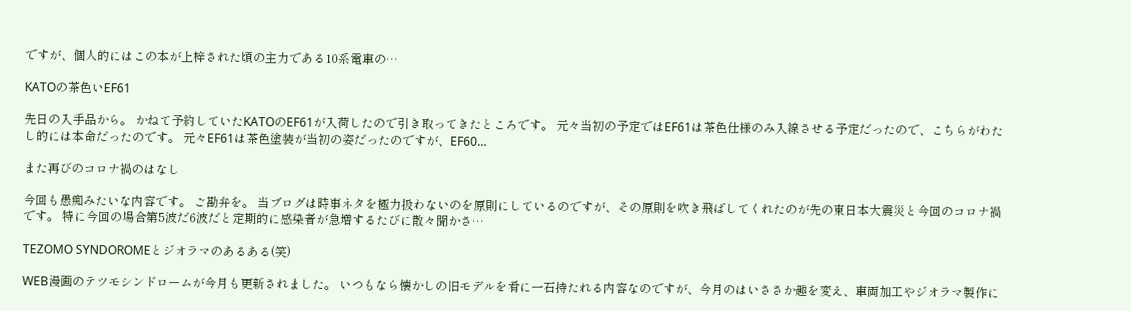ですが、個人的にはこの本が上梓された頃の主力である10系電車の…

KATOの茶色いEF61

先日の入手品から。 かねて予約していたKATOのEF61が入荷したので引き取ってきたところです。 元々当初の予定ではEF61は茶色仕様のみ入線させる予定だったので、こちらがわたし的には本命だったのです。 元々EF61は茶色塗装が当初の姿だったのですが、EF60…

また再びのコロナ禍のはなし

今回も愚痴みたいな内容です。 ご勘弁を。 当ブログは時事ネタを極力扱わないのを原則にしているのですが、その原則を吹き飛ばしてくれたのが先の東日本大震災と今回のコロナ禍です。 特に今回の場合第5波だ6波だと定期的に感染者が急増するたびに散々聞かさ…

TEZOMO SYNDOROMEとジオラマのあるある(笑)

WEB漫画のテツモシンドロームが今月も更新されました。 いつもなら懐かしの旧モデルを肴に一石持たれる内容なのですが、今月のはいささか趣を変え、車両加工やジオラマ製作に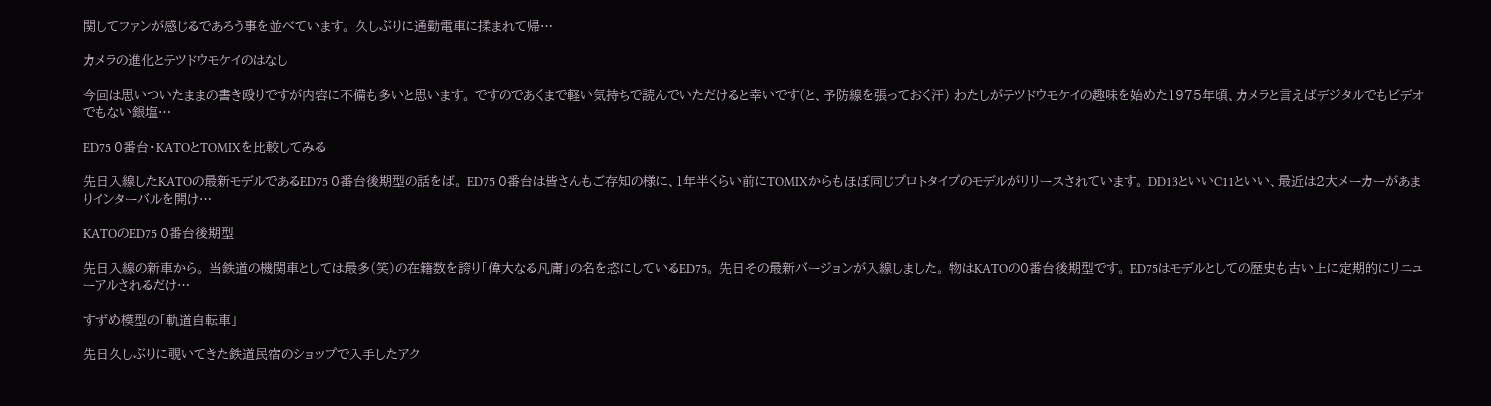関してファンが感じるであろう事を並べています。 久しぶりに通勤電車に揉まれて帰…

カメラの進化とテツドウモケイのはなし

今回は思いついたままの書き殴りですが内容に不備も多いと思います。 ですのであくまで軽い気持ちで読んでいただけると幸いです(と、予防線を張っておく汗) わたしがテツドウモケイの趣味を始めた1975年頃、カメラと言えばデジタルでもビデオでもない銀塩…

ED75 0番台・KATOとTOMIXを比較してみる

先日入線したKATOの最新モデルであるED75 0番台後期型の話をば。 ED75 0番台は皆さんもご存知の様に、1年半くらい前にTOMIXからもほぼ同じプロトタイプのモデルがリリースされています。 DD13といいC11といい、最近は2大メーカーがあまりインターバルを開け…

KATOのED75 0番台後期型

先日入線の新車から。 当鉄道の機関車としては最多(笑)の在籍数を誇り「偉大なる凡庸」の名を恣にしているED75。 先日その最新バージョンが入線しました。 物はKATOの0番台後期型です。 ED75はモデルとしての歴史も古い上に定期的にリニューアルされるだけ…

すずめ模型の「軌道自転車」

先日久しぶりに覗いてきた鉄道民宿のショップで入手したアク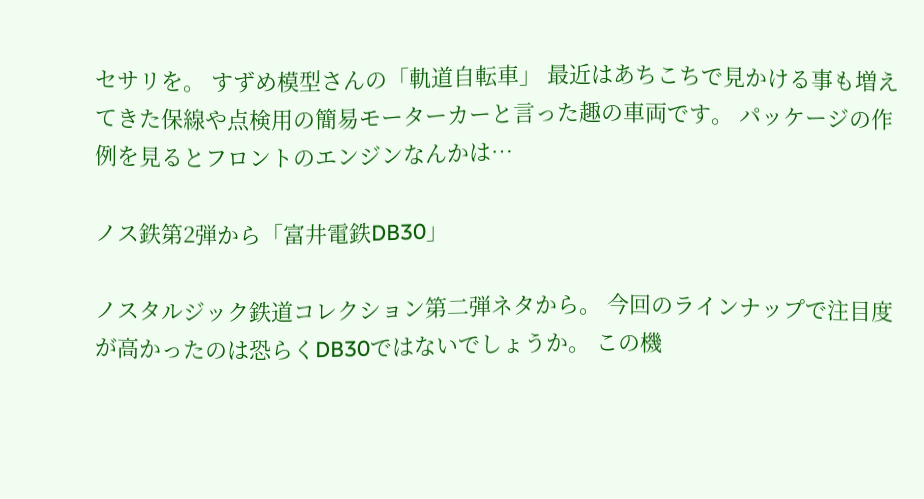セサリを。 すずめ模型さんの「軌道自転車」 最近はあちこちで見かける事も増えてきた保線や点検用の簡易モーターカーと言った趣の車両です。 パッケージの作例を見るとフロントのエンジンなんかは…

ノス鉄第2弾から「富井電鉄DB30」

ノスタルジック鉄道コレクション第二弾ネタから。 今回のラインナップで注目度が高かったのは恐らくDB30ではないでしょうか。 この機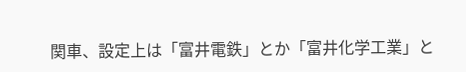関車、設定上は「富井電鉄」とか「富井化学工業」と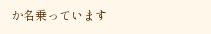か名乗っています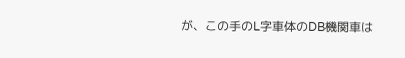が、この手のL字車体のDB機関車は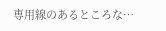専用線のあるところな…